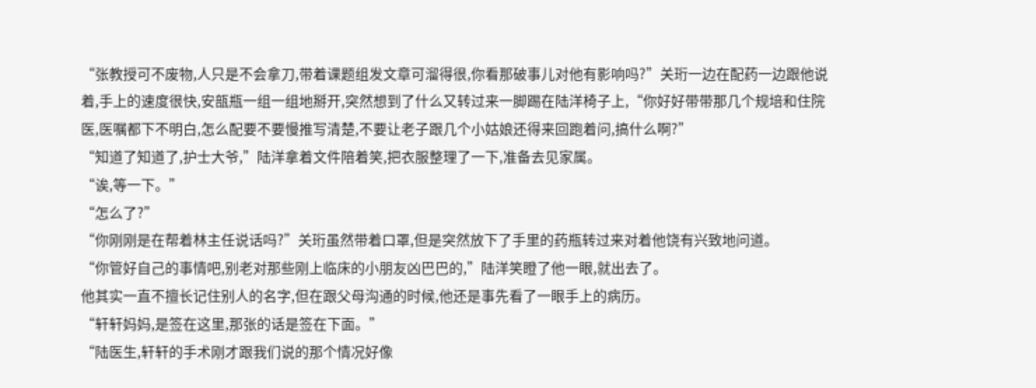“张教授可不废物,人只是不会拿刀,带着课题组发文章可溜得很,你看那破事儿对他有影响吗?”关珩一边在配药一边跟他说着,手上的速度很快,安瓿瓶一组一组地掰开,突然想到了什么又转过来一脚踢在陆洋椅子上,“你好好带带那几个规培和住院医,医嘱都下不明白,怎么配要不要慢推写清楚,不要让老子跟几个小姑娘还得来回跑着问,搞什么啊?”
“知道了知道了,护士大爷,”陆洋拿着文件陪着笑,把衣服整理了一下,准备去见家属。
“诶,等一下。”
“怎么了?”
“你刚刚是在帮着林主任说话吗?”关珩虽然带着口罩,但是突然放下了手里的药瓶转过来对着他饶有兴致地问道。
“你管好自己的事情吧,别老对那些刚上临床的小朋友凶巴巴的,”陆洋笑瞪了他一眼,就出去了。
他其实一直不擅长记住别人的名字,但在跟父母沟通的时候,他还是事先看了一眼手上的病历。
“轩轩妈妈,是签在这里,那张的话是签在下面。”
“陆医生,轩轩的手术刚才跟我们说的那个情况好像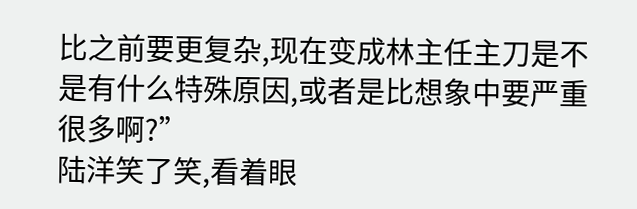比之前要更复杂,现在变成林主任主刀是不是有什么特殊原因,或者是比想象中要严重很多啊?”
陆洋笑了笑,看着眼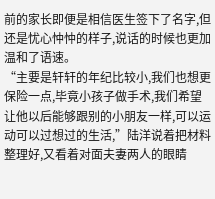前的家长即便是相信医生签下了名字,但还是忧心忡忡的样子,说话的时候也更加温和了语速。
“主要是轩轩的年纪比较小,我们也想更保险一点,毕竟小孩子做手术,我们希望让他以后能够跟别的小朋友一样,可以运动可以过想过的生活,”陆洋说着把材料整理好,又看着对面夫妻两人的眼睛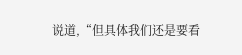说道,“但具体我们还是要看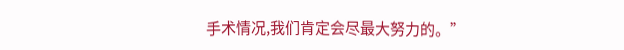手术情况,我们肯定会尽最大努力的。”